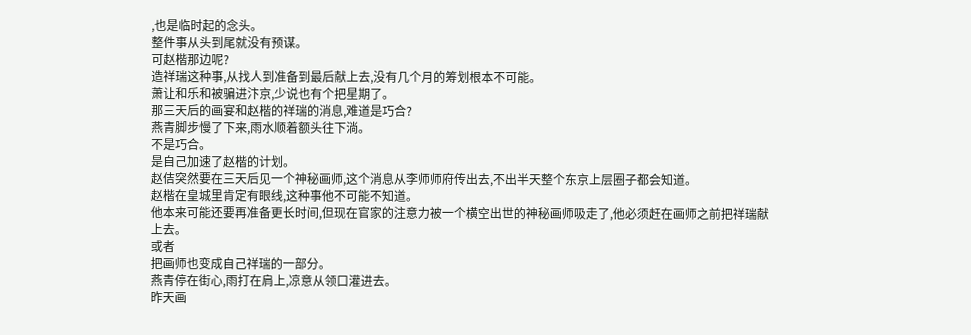,也是临时起的念头。
整件事从头到尾就没有预谋。
可赵楷那边呢?
造祥瑞这种事,从找人到准备到最后献上去,没有几个月的筹划根本不可能。
萧让和乐和被骗进汴京,少说也有个把星期了。
那三天后的画宴和赵楷的祥瑞的消息,难道是巧合?
燕青脚步慢了下来,雨水顺着额头往下淌。
不是巧合。
是自己加速了赵楷的计划。
赵佶突然要在三天后见一个神秘画师,这个消息从李师师府传出去,不出半天整个东京上层圈子都会知道。
赵楷在皇城里肯定有眼线,这种事他不可能不知道。
他本来可能还要再准备更长时间,但现在官家的注意力被一个横空出世的神秘画师吸走了,他必须赶在画师之前把祥瑞献上去。
或者
把画师也变成自己祥瑞的一部分。
燕青停在街心,雨打在肩上,凉意从领口灌进去。
昨天画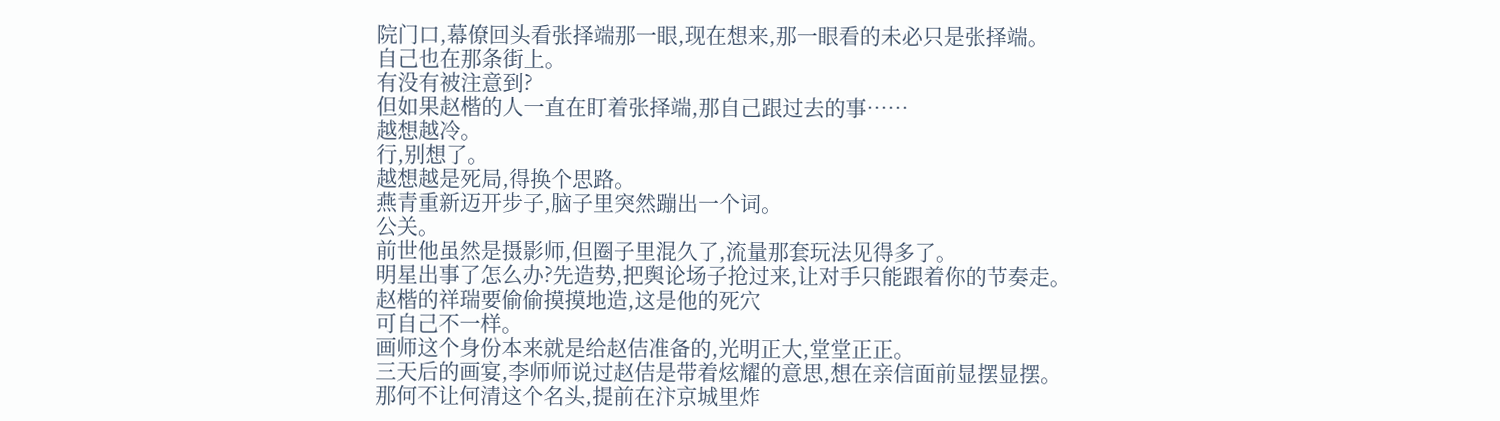院门口,幕僚回头看张择端那一眼,现在想来,那一眼看的未必只是张择端。
自己也在那条街上。
有没有被注意到?
但如果赵楷的人一直在盯着张择端,那自己跟过去的事……
越想越冷。
行,别想了。
越想越是死局,得换个思路。
燕青重新迈开步子,脑子里突然蹦出一个词。
公关。
前世他虽然是摄影师,但圈子里混久了,流量那套玩法见得多了。
明星出事了怎么办?先造势,把舆论场子抢过来,让对手只能跟着你的节奏走。
赵楷的祥瑞要偷偷摸摸地造,这是他的死穴
可自己不一样。
画师这个身份本来就是给赵佶准备的,光明正大,堂堂正正。
三天后的画宴,李师师说过赵佶是带着炫耀的意思,想在亲信面前显摆显摆。
那何不让何清这个名头,提前在汴京城里炸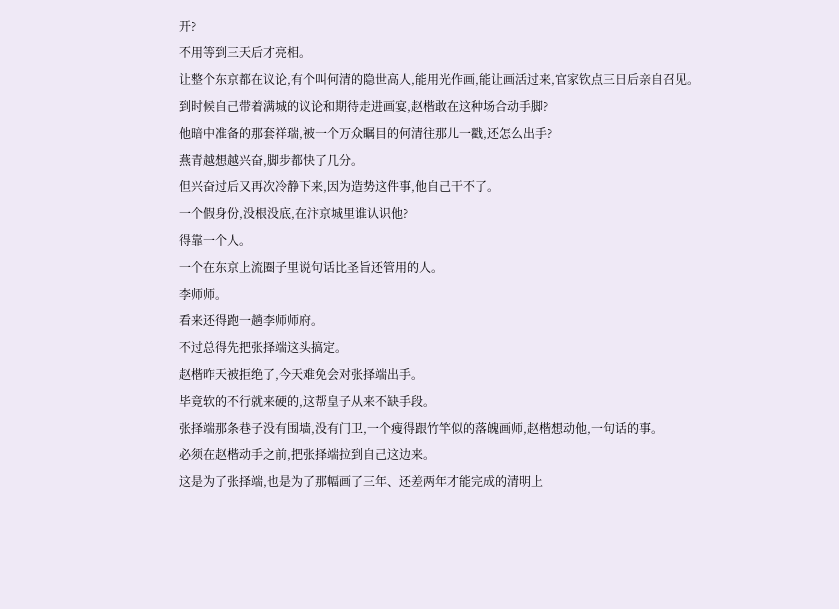开?
不用等到三天后才亮相。
让整个东京都在议论,有个叫何清的隐世高人,能用光作画,能让画活过来,官家钦点三日后亲自召见。
到时候自己带着满城的议论和期待走进画宴,赵楷敢在这种场合动手脚?
他暗中准备的那套祥瑞,被一个万众瞩目的何清往那儿一戳,还怎么出手?
燕青越想越兴奋,脚步都快了几分。
但兴奋过后又再次冷静下来,因为造势这件事,他自己干不了。
一个假身份,没根没底,在汴京城里谁认识他?
得靠一个人。
一个在东京上流圈子里说句话比圣旨还管用的人。
李师师。
看来还得跑一趟李师师府。
不过总得先把张择端这头搞定。
赵楷昨天被拒绝了,今天难免会对张择端出手。
毕竟软的不行就来硬的,这帮皇子从来不缺手段。
张择端那条巷子没有围墙,没有门卫,一个瘦得跟竹竿似的落魄画师,赵楷想动他,一句话的事。
必须在赵楷动手之前,把张择端拉到自己这边来。
这是为了张择端,也是为了那幅画了三年、还差两年才能完成的清明上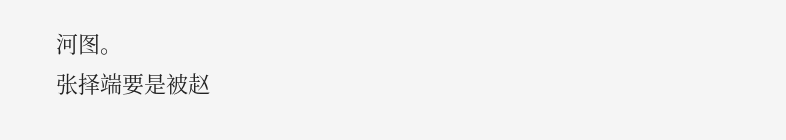河图。
张择端要是被赵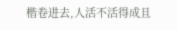楷卷进去,人活不活得成且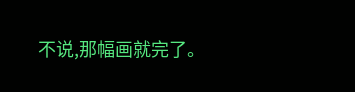不说,那幅画就完了。